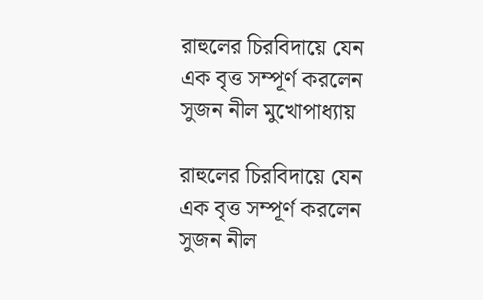রাহুলের চিরবিদায়ে যেন এক বৃত্ত সম্পূর্ণ করলেন সুজন নীল মুখোপাধ্যায়

রাহুলের চিরবিদায়ে যেন এক বৃত্ত সম্পূর্ণ করলেন সুজন নীল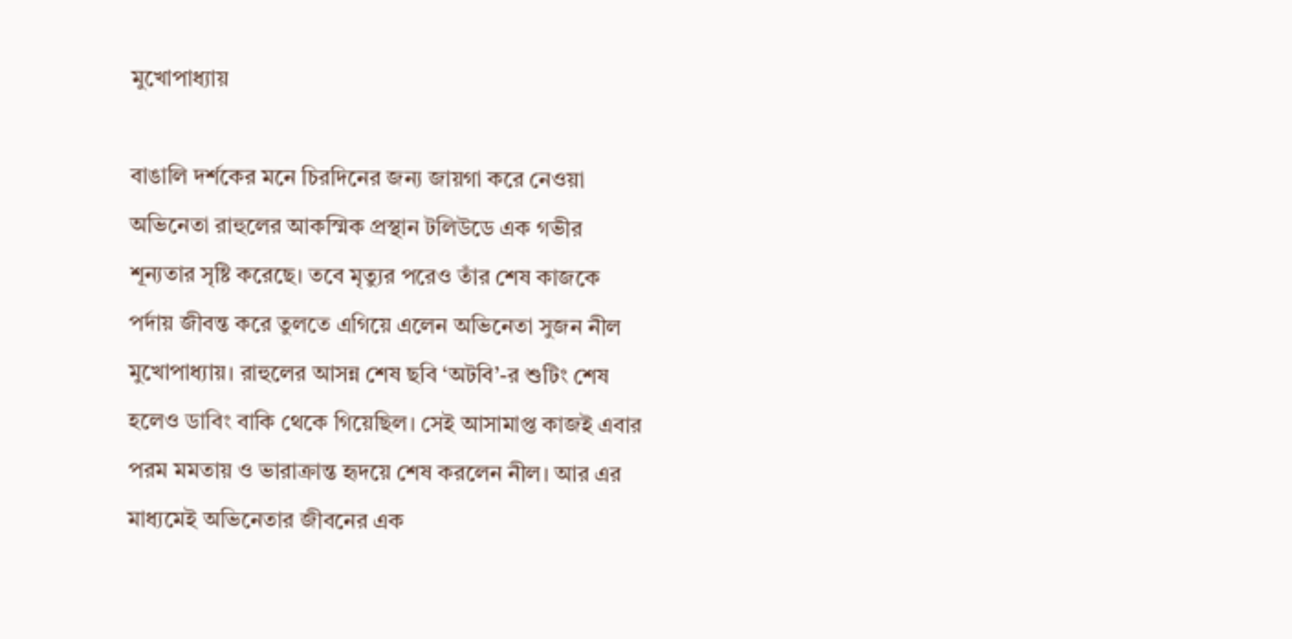মুখোপাধ্যায়

বাঙালি দর্শকের মনে চিরদিনের জন্য জায়গা করে নেওয়া অভিনেতা রাহুলের আকস্মিক প্রস্থান টলিউডে এক গভীর শূন্যতার সৃষ্টি করেছে। তবে মৃত্যুর পরেও তাঁর শেষ কাজকে পর্দায় জীবন্ত করে তুলতে এগিয়ে এলেন অভিনেতা সুজন নীল মুখোপাধ্যায়। রাহুলের আসন্ন শেষ ছবি ‘অটবি’-র শুটিং শেষ হলেও ডাবিং বাকি থেকে গিয়েছিল। সেই আসামাপ্ত কাজই এবার পরম মমতায় ও ভারাক্রান্ত হৃদয়ে শেষ করলেন নীল। আর এর মাধ্যমেই অভিনেতার জীবনের এক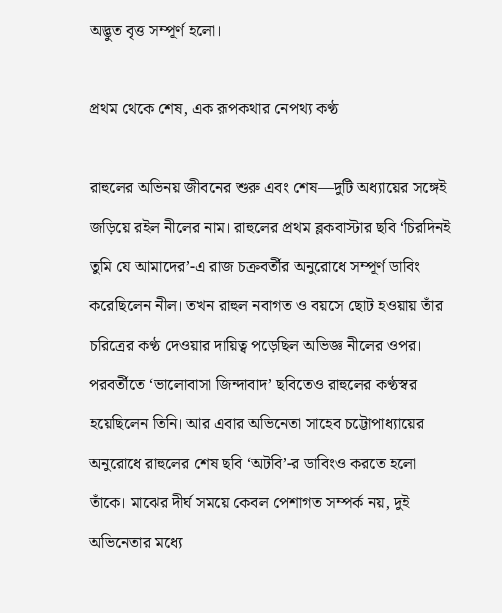অদ্ভুত বৃত্ত সম্পূর্ণ হলো।

প্রথম থেকে শেষ, এক রূপকথার নেপথ্য কণ্ঠ

রাহুলের অভিনয় জীবনের শুরু এবং শেষ—দুটি অধ্যায়ের সঙ্গেই জড়িয়ে রইল নীলের নাম। রাহুলের প্রথম ব্লকবাস্টার ছবি ‘চিরদিনই তুমি যে আমাদের’-এ রাজ চক্রবর্তীর অনুরোধে সম্পূর্ণ ডাবিং করেছিলেন নীল। তখন রাহুল নবাগত ও বয়সে ছোট হওয়ায় তাঁর চরিত্রের কণ্ঠ দেওয়ার দায়িত্ব পড়েছিল অভিজ্ঞ নীলের ওপর। পরবর্তীতে ‘ভালোবাসা জিন্দাবাদ’ ছবিতেও রাহুলের কণ্ঠস্বর হয়েছিলেন তিনি। আর এবার অভিনেতা সাহেব চট্টোপাধ্যায়ের অনুরোধে রাহুলের শেষ ছবি ‘অটবি’-র ডাবিংও করতে হলো তাঁকে। মাঝের দীর্ঘ সময়ে কেবল পেশাগত সম্পর্ক নয়, দুই অভিনেতার মধ্যে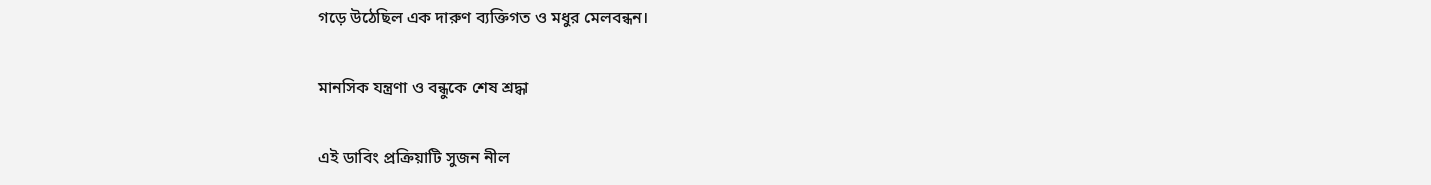গড়ে উঠেছিল এক দারুণ ব্যক্তিগত ও মধুর মেলবন্ধন।

মানসিক যন্ত্রণা ও বন্ধুকে শেষ শ্রদ্ধা

এই ডাবিং প্রক্রিয়াটি সুজন নীল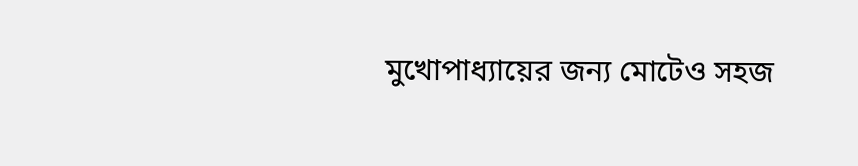মুখোপাধ্যায়ের জন্য মোটেও সহজ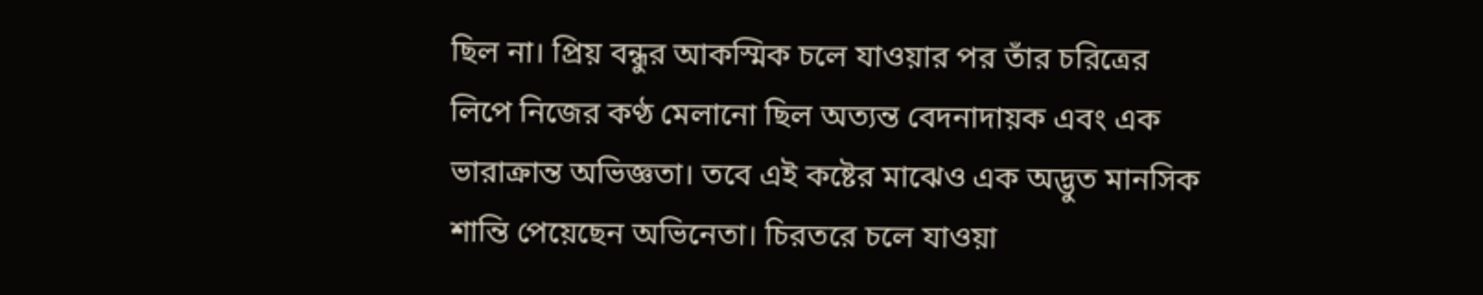ছিল না। প্রিয় বন্ধুর আকস্মিক চলে যাওয়ার পর তাঁর চরিত্রের লিপে নিজের কণ্ঠ মেলানো ছিল অত্যন্ত বেদনাদায়ক এবং এক ভারাক্রান্ত অভিজ্ঞতা। তবে এই কষ্টের মাঝেও এক অদ্ভুত মানসিক শান্তি পেয়েছেন অভিনেতা। চিরতরে চলে যাওয়া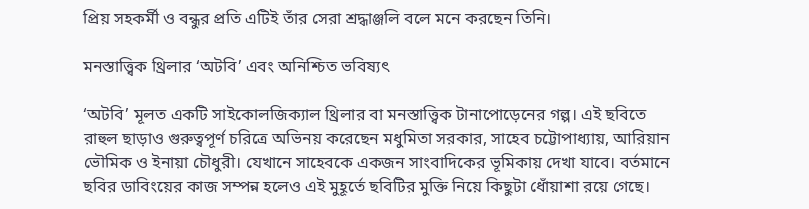প্রিয় সহকর্মী ও বন্ধুর প্রতি এটিই তাঁর সেরা শ্রদ্ধাঞ্জলি বলে মনে করছেন তিনি।

মনস্তাত্ত্বিক থ্রিলার ‘অটবি’ এবং অনিশ্চিত ভবিষ্যৎ

‘অটবি’ মূলত একটি সাইকোলজিক্যাল থ্রিলার বা মনস্তাত্ত্বিক টানাপোড়েনের গল্প। এই ছবিতে রাহুল ছাড়াও গুরুত্বপূর্ণ চরিত্রে অভিনয় করেছেন মধুমিতা সরকার, সাহেব চট্টোপাধ্যায়, আরিয়ান ভৌমিক ও ইনায়া চৌধুরী। যেখানে সাহেবকে একজন সাংবাদিকের ভূমিকায় দেখা যাবে। বর্তমানে ছবির ডাবিংয়ের কাজ সম্পন্ন হলেও এই মুহূর্তে ছবিটির মুক্তি নিয়ে কিছুটা ধোঁয়াশা রয়ে গেছে।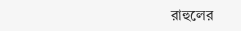রাহুলের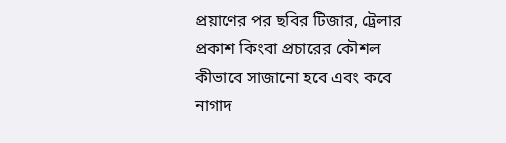প্রয়াণের পর ছবির টিজার, ট্রেলার প্রকাশ কিংবা প্রচারের কৌশল কীভাবে সাজানো হবে এবং কবে নাগাদ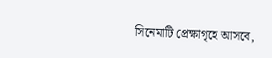সিনেমাটি প্রেক্ষাগৃহে আসবে,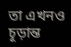তা এখনও চূড়ান্ত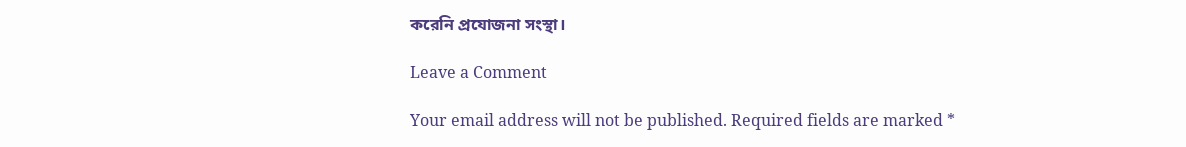করেনি প্রযোজনা সংস্থা।

Leave a Comment

Your email address will not be published. Required fields are marked *